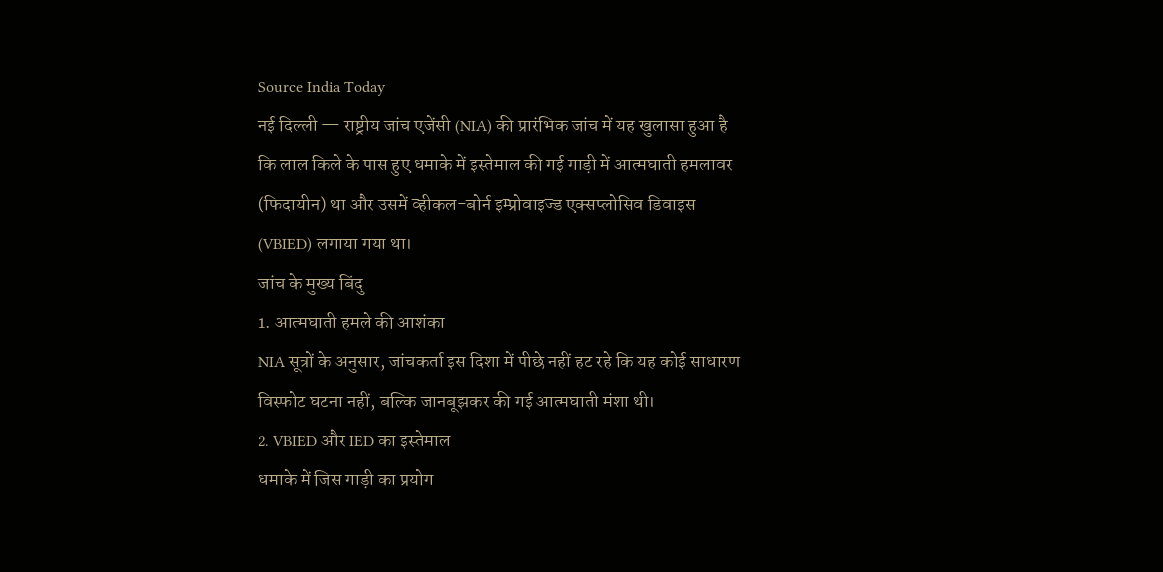Source India Today
नई दिल्ली — राष्ट्रीय जांच एजेंसी (NIA) की प्रारंभिक जांच में यह खुलासा हुआ है कि लाल किले के पास हुए धमाके में इस्तेमाल की गई गाड़ी में आत्मघाती हमलावर (फिदायीन) था और उसमें व्हीकल-बोर्न इम्प्रोवाइज्ड एक्सप्लोसिव डिवाइस (VBIED) लगाया गया था।
जांच के मुख्य बिंदु
1. आत्मघाती हमले की आशंका
NIA सूत्रों के अनुसार, जांचकर्ता इस दिशा में पीछे नहीं हट रहे कि यह कोई साधारण विस्फोट घटना नहीं, बल्कि जानबूझकर की गई आत्मघाती मंशा थी।
2. VBIED और IED का इस्तेमाल
धमाके में जिस गाड़ी का प्रयोग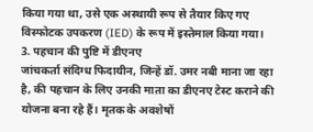किया गया था, उसे एक अस्थायी रूप से तैयार किए गए विस्फोटक उपकरण (IED) के रूप में इस्तेमाल किया गया।
3. पहचान की पुष्टि में डीएनए
जांचकर्ता संदिग्ध फिदायीन, जिन्हें डॉ. उमर नबी माना जा रहा है, की पहचान के लिए उनकी माता का डीएनए टेस्ट कराने की योजना बना रहे हैं। मृतक के अवशेषों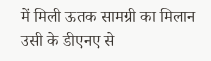में मिली ऊतक सामग्री का मिलान उसी के डीएनए से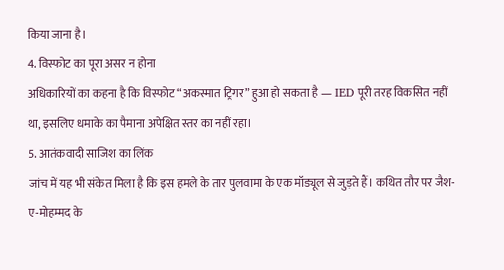किया जाना है।
4. विस्फोट का पूरा असर न होना
अधिकारियों का कहना है कि विस्फोट “अकस्मात ट्रिगर” हुआ हो सकता है — IED पूरी तरह विकसित नहीं था, इसलिए धमाके का पैमाना अपेक्षित स्तर का नहीं रहा।
5. आतंकवादी साजिश का लिंक
जांच में यह भी संकेत मिला है कि इस हमले के तार पुलवामा के एक मॉड्यूल से जुड़ते हैं। कथित तौर पर जैश-ए-मोहम्मद के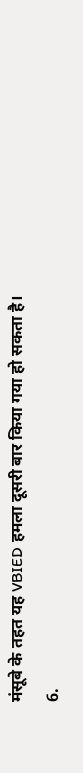मंसूबे के तहत यह VBIED हमला दूसरी बार किया गया हो सकता है।
6.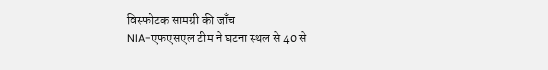विस्फोटक सामग्री की जाँच
NIA-एफएसएल टीम ने घटना स्थल से 40 से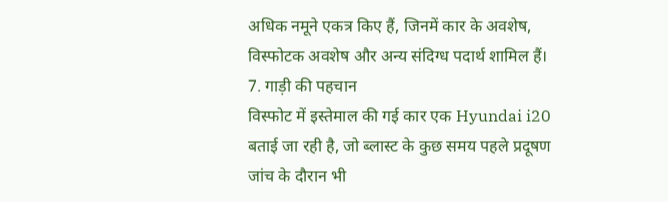अधिक नमूने एकत्र किए हैं, जिनमें कार के अवशेष, विस्फोटक अवशेष और अन्य संदिग्ध पदार्थ शामिल हैं।
7. गाड़ी की पहचान
विस्फोट में इस्तेमाल की गई कार एक Hyundai i20 बताई जा रही है, जो ब्लास्ट के कुछ समय पहले प्रदूषण जांच के दौरान भी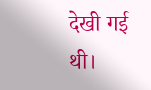देखी गई थी।